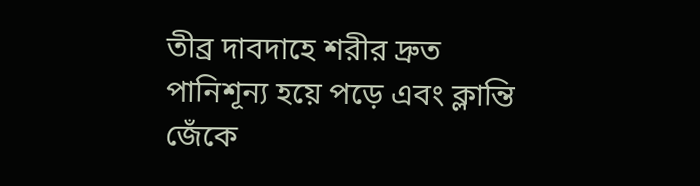তীব্র দাবদাহে শরীর দ্রুত পানিশূন্য হয়ে পড়ে এবং ক্লান্তি জেঁকে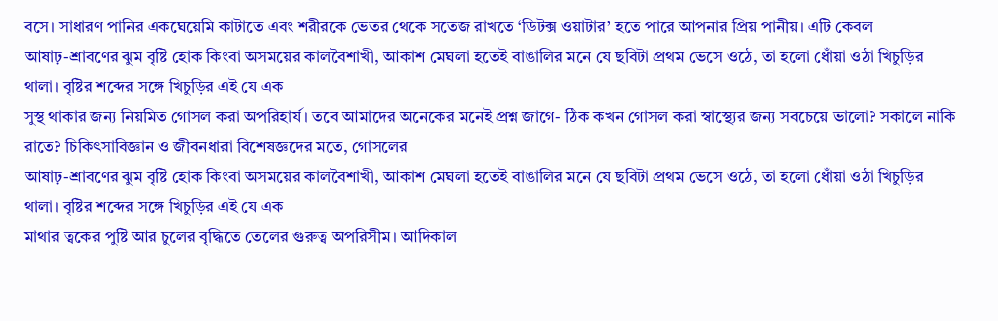বসে। সাধারণ পানির একঘেয়েমি কাটাতে এবং শরীরকে ভেতর থেকে সতেজ রাখতে ‘ডিটক্স ওয়াটার’ হতে পারে আপনার প্রিয় পানীয়। এটি কেবল
আষাঢ়-শ্রাবণের ঝুম বৃষ্টি হোক কিংবা অসময়ের কালবৈশাখী, আকাশ মেঘলা হতেই বাঙালির মনে যে ছবিটা প্রথম ভেসে ওঠে, তা হলো ধোঁয়া ওঠা খিচুড়ির থালা। বৃষ্টির শব্দের সঙ্গে খিচুড়ির এই যে এক
সুস্থ থাকার জন্য নিয়মিত গোসল করা অপরিহার্য। তবে আমাদের অনেকের মনেই প্রশ্ন জাগে- ঠিক কখন গোসল করা স্বাস্থ্যের জন্য সবচেয়ে ভালো? সকালে নাকি রাতে? চিকিৎসাবিজ্ঞান ও জীবনধারা বিশেষজ্ঞদের মতে, গোসলের
আষাঢ়-শ্রাবণের ঝুম বৃষ্টি হোক কিংবা অসময়ের কালবৈশাখী, আকাশ মেঘলা হতেই বাঙালির মনে যে ছবিটা প্রথম ভেসে ওঠে, তা হলো ধোঁয়া ওঠা খিচুড়ির থালা। বৃষ্টির শব্দের সঙ্গে খিচুড়ির এই যে এক
মাথার ত্বকের পুষ্টি আর চুলের বৃদ্ধিতে তেলের গুরুত্ব অপরিসীম। আদিকাল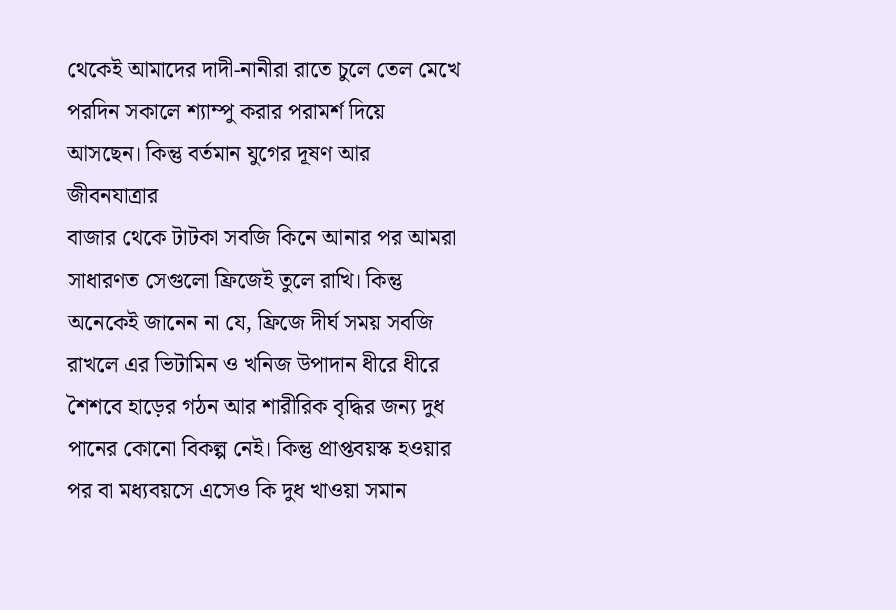থেকেই আমাদের দাদী-নানীরা রাতে চুলে তেল মেখে পরদিন সকালে শ্যাম্পু করার পরামর্শ দিয়ে আসছেন। কিন্তু বর্তমান যুগের দূষণ আর জীবনযাত্রার
বাজার থেকে টাটকা সবজি কিনে আনার পর আমরা সাধারণত সেগুলো ফ্রিজেই তুলে রাখি। কিন্তু অনেকেই জানেন না যে, ফ্রিজে দীর্ঘ সময় সবজি রাখলে এর ভিটামিন ও খনিজ উপাদান ধীরে ধীরে
শৈশবে হাড়ের গঠন আর শারীরিক বৃদ্ধির জন্য দুধ পানের কোনো বিকল্প নেই। কিন্তু প্রাপ্তবয়স্ক হওয়ার পর বা মধ্যবয়সে এসেও কি দুধ খাওয়া সমান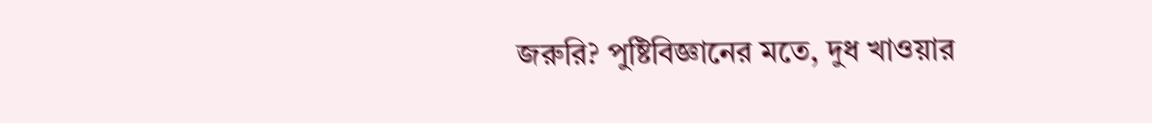জরুরি? পুষ্টিবিজ্ঞানের মতে, দুধ খাওয়ার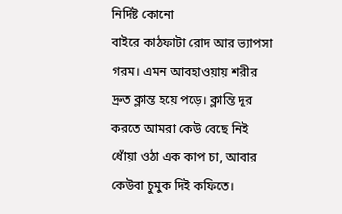নির্দিষ্ট কোনো
বাইরে কাঠফাটা রোদ আর ভ্যাপসা গরম। এমন আবহাওয়ায় শরীর দ্রুত ক্লান্ত হয়ে পড়ে। ক্লান্তি দূর করতে আমরা কেউ বেছে নিই ধোঁয়া ওঠা এক কাপ চা, আবার কেউবা চুমুক দিই কফিতে।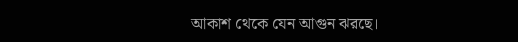আকাশ থেকে যেন আগুন ঝরছে।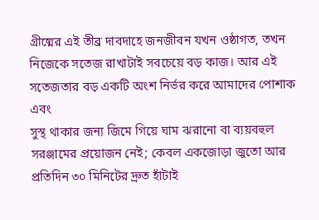গ্রীষ্মের এই তীব্র দাবদাহে জনজীবন যখন ওষ্ঠাগত, তখন নিজেকে সতেজ রাখাটাই সবচেয়ে বড় কাজ। আর এই সতেজতার বড় একটি অংশ নির্ভর করে আমাদের পোশাক এবং
সুস্থ থাকার জন্য জিমে গিয়ে ঘাম ঝরানো বা ব্যয়বহুল সরঞ্জামের প্রয়োজন নেই; কেবল একজোড়া জুতো আর প্রতিদিন ৩০ মিনিটের দ্রুত হাঁটাই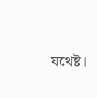যথেষ্ট।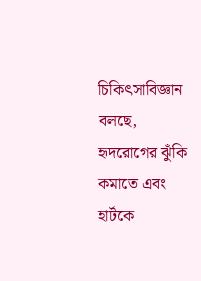চিকিৎসাবিজ্ঞান বলছে, হৃদরোগের ঝুঁকি কমাতে এবং হার্টকে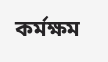কর্মক্ষম